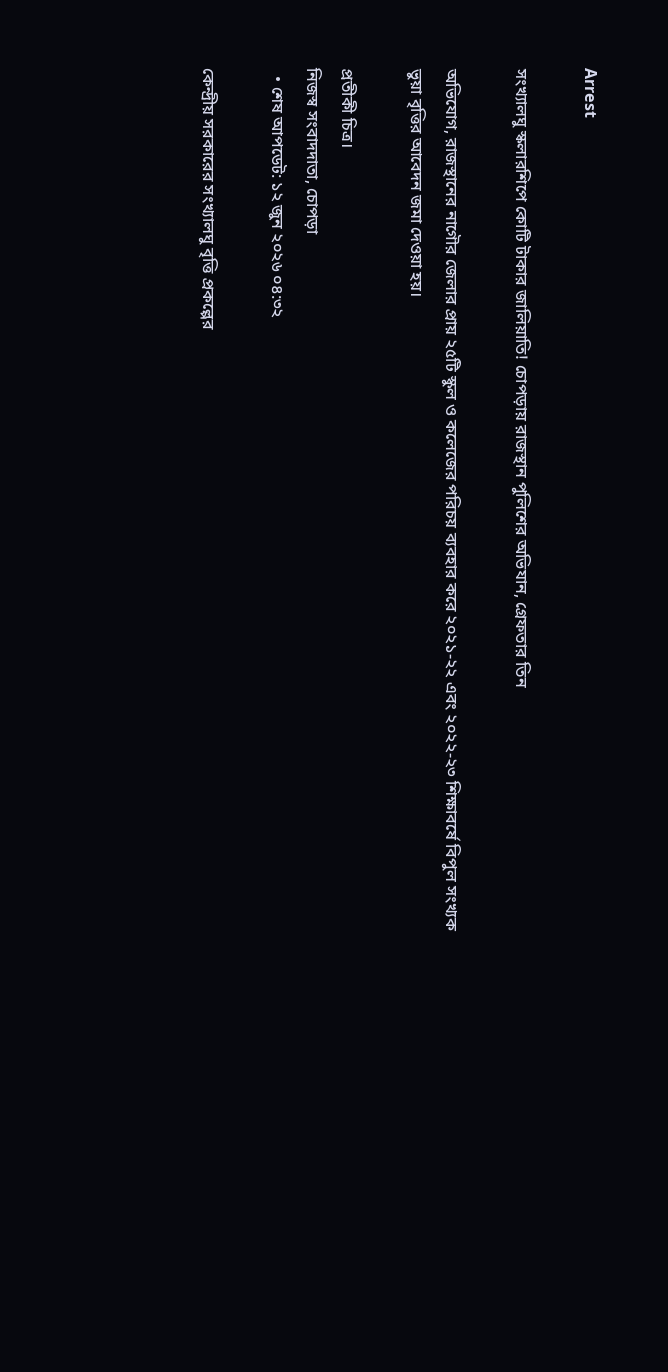Arrest

সংখ্যালঘু স্কলারশিপে কোটি টাকার জালিয়াতি! চোপড়ায় রাজস্থান পুলিশের অভিযান, গ্রেফতার তিন

অভিযোগ, রাজস্থানের নাগৌর জেলার প্রায় ২৫টি স্কুল ও কলেজের পরিচয় ব্যবহার করে ২০২১-২২ এবং ২০২২-২৩ শিক্ষাবর্ষে বিপুল সংখ্যক ভুয়া বৃত্তির আবেদন জমা দেওয়া হয়।

প্রতীকী চিত্র।
নিজস্ব সংবাদদাতা, চোপড়া
  • শেষ আপডেট: ১২ জুন ২০২৬ ০৪:৩২

কেন্দ্রীয় সরকারের সংখ্যালঘু বৃত্তি প্রকল্পের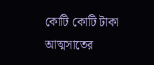কোটি কোটি টাকা আত্মসাতের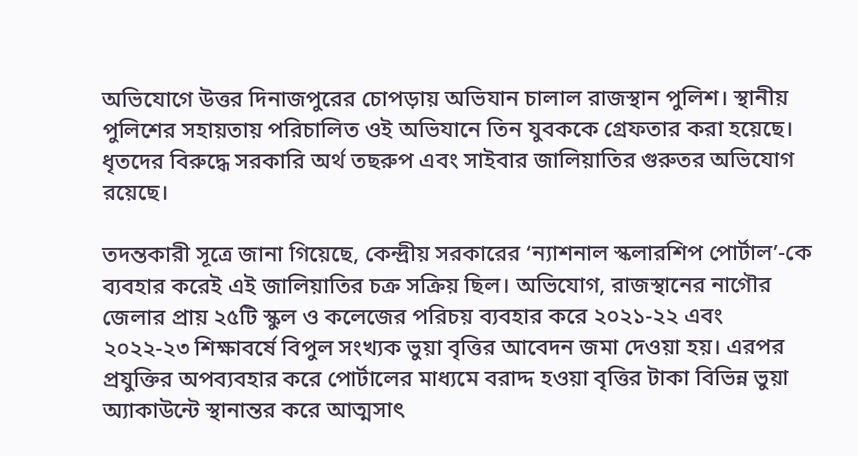অভিযোগে উত্তর দিনাজপুরের চোপড়ায় অভিযান চালাল রাজস্থান পুলিশ। স্থানীয় পুলিশের সহায়তায় পরিচালিত ওই অভিযানে তিন যুবককে গ্রেফতার করা হয়েছে। ধৃতদের বিরুদ্ধে সরকারি অর্থ তছরুপ এবং সাইবার জালিয়াতির গুরুতর অভিযোগ রয়েছে।

তদন্তকারী সূত্রে জানা গিয়েছে, কেন্দ্রীয় সরকারের ‘ন্যাশনাল স্কলারশিপ পোর্টাল’-কে ব্যবহার করেই এই জালিয়াতির চক্র সক্রিয় ছিল। অভিযোগ, রাজস্থানের নাগৌর জেলার প্রায় ২৫টি স্কুল ও কলেজের পরিচয় ব্যবহার করে ২০২১-২২ এবং ২০২২-২৩ শিক্ষাবর্ষে বিপুল সংখ্যক ভুয়া বৃত্তির আবেদন জমা দেওয়া হয়। এরপর প্রযুক্তির অপব্যবহার করে পোর্টালের মাধ্যমে বরাদ্দ হওয়া বৃত্তির টাকা বিভিন্ন ভুয়া অ্যাকাউন্টে স্থানান্তর করে আত্মসাৎ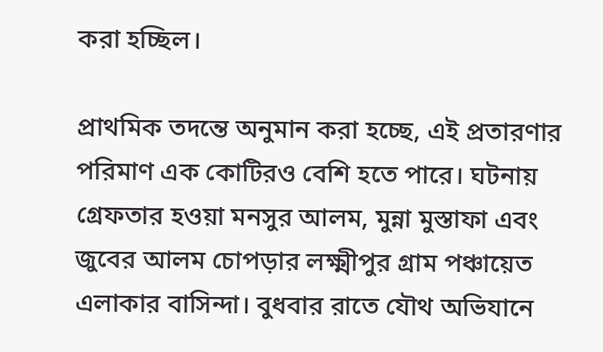করা হচ্ছিল।

প্রাথমিক তদন্তে অনুমান করা হচ্ছে, এই প্রতারণার পরিমাণ এক কোটিরও বেশি হতে পারে। ঘটনায় গ্রেফতার হওয়া মনসুর আলম, মুন্না মুস্তাফা এবং জুবের আলম চোপড়ার লক্ষ্মীপুর গ্রাম পঞ্চায়েত এলাকার বাসিন্দা। বুধবার রাতে যৌথ অভিযানে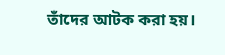তাঁদের আটক করা হয়।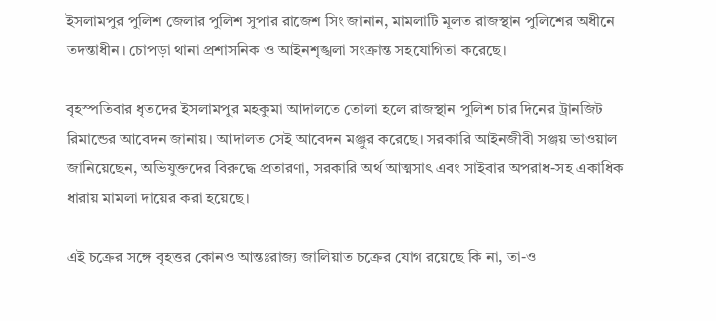ইসলামপুর পুলিশ জেলার পুলিশ সুপার রাজেশ সিং জানান, মামলাটি মূলত রাজস্থান পুলিশের অধীনে তদন্তাধীন। চোপড়া থানা প্রশাসনিক ও আইনশৃঙ্খলা সংক্রান্ত সহযোগিতা করেছে।

বৃহস্পতিবার ধৃতদের ইসলামপুর মহকুমা আদালতে তোলা হলে রাজস্থান পুলিশ চার দিনের ট্রানজিট রিমান্ডের আবেদন জানায়। আদালত সেই আবেদন মঞ্জুর করেছে। সরকারি আইনজীবী সঞ্জয় ভাওয়াল জানিয়েছেন, অভিযুক্তদের বিরুদ্ধে প্রতারণা, সরকারি অর্থ আত্মসাৎ এবং সাইবার অপরাধ-সহ একাধিক ধারায় মামলা দায়ের করা হয়েছে।

এই চক্রের সঙ্গে বৃহত্তর কোনও আন্তঃরাজ্য জালিয়াত চক্রের যোগ রয়েছে কি না, তা-ও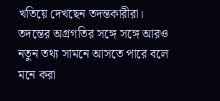খতিয়ে দেখছেন তদন্তকারীরা। তদন্তের অগ্রগতির সঙ্গে সঙ্গে আরও নতুন তথ্য সামনে আসতে পারে বলে মনে করা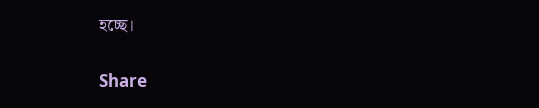হচ্ছে।


Share